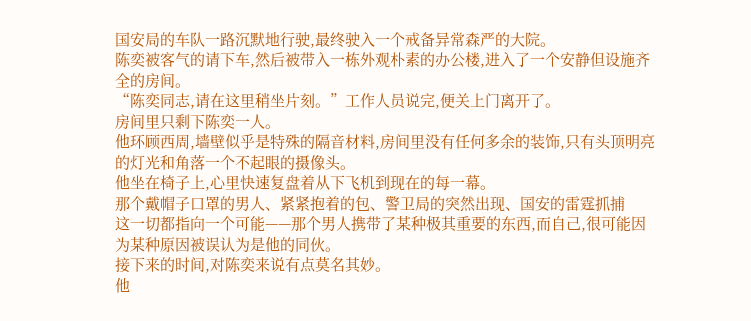国安局的车队一路沉默地行驶,最终驶入一个戒备异常森严的大院。
陈奕被客气的请下车,然后被带入一栋外观朴素的办公楼,进入了一个安静但设施齐全的房间。
“陈奕同志,请在这里稍坐片刻。”工作人员说完,便关上门离开了。
房间里只剩下陈奕一人。
他环顾西周,墙壁似乎是特殊的隔音材料,房间里没有任何多余的装饰,只有头顶明亮的灯光和角落一个不起眼的摄像头。
他坐在椅子上,心里快速复盘着从下飞机到现在的每一幕。
那个戴帽子口罩的男人、紧紧抱着的包、警卫局的突然出现、国安的雷霆抓捕
这一切都指向一个可能——那个男人携带了某种极其重要的东西,而自己,很可能因为某种原因被误认为是他的同伙。
接下来的时间,对陈奕来说有点莫名其妙。
他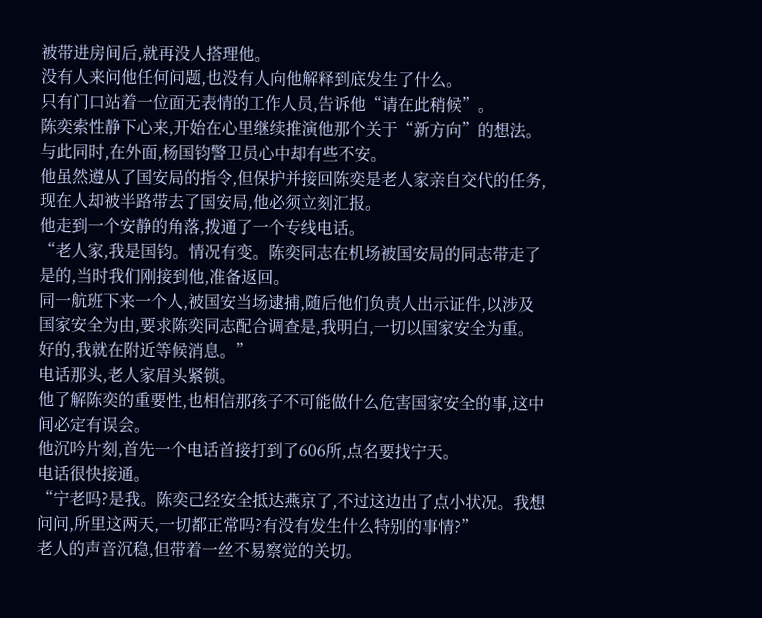被带进房间后,就再没人搭理他。
没有人来问他任何问题,也没有人向他解释到底发生了什么。
只有门口站着一位面无表情的工作人员,告诉他“请在此稍候”。
陈奕索性静下心来,开始在心里继续推演他那个关于“新方向”的想法。
与此同时,在外面,杨国钧警卫员心中却有些不安。
他虽然遵从了国安局的指令,但保护并接回陈奕是老人家亲自交代的任务,现在人却被半路带去了国安局,他必须立刻汇报。
他走到一个安静的角落,拨通了一个专线电话。
“老人家,我是国钧。情况有变。陈奕同志在机场被国安局的同志带走了是的,当时我们刚接到他,准备返回。
同一航班下来一个人,被国安当场逮捕,随后他们负责人出示证件,以涉及国家安全为由,要求陈奕同志配合调查是,我明白,一切以国家安全为重。好的,我就在附近等候消息。”
电话那头,老人家眉头紧锁。
他了解陈奕的重要性,也相信那孩子不可能做什么危害国家安全的事,这中间必定有误会。
他沉吟片刻,首先一个电话首接打到了606所,点名要找宁天。
电话很快接通。
“宁老吗?是我。陈奕己经安全抵达燕京了,不过这边出了点小状况。我想问问,所里这两天,一切都正常吗?有没有发生什么特别的事情?”
老人的声音沉稳,但带着一丝不易察觉的关切。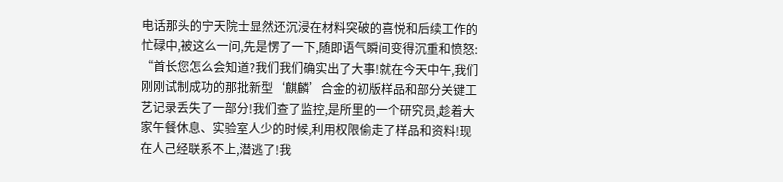电话那头的宁天院士显然还沉浸在材料突破的喜悦和后续工作的忙碌中,被这么一问,先是愣了一下,随即语气瞬间变得沉重和愤怒:
“首长您怎么会知道?我们我们确实出了大事!就在今天中午,我们刚刚试制成功的那批新型‘麒麟’合金的初版样品和部分关键工艺记录丢失了一部分!我们查了监控,是所里的一个研究员,趁着大家午餐休息、实验室人少的时候,利用权限偷走了样品和资料!现在人己经联系不上,潜逃了!我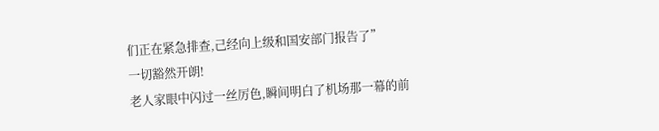们正在紧急排查,己经向上级和国安部门报告了”
一切豁然开朗!
老人家眼中闪过一丝厉色,瞬间明白了机场那一幕的前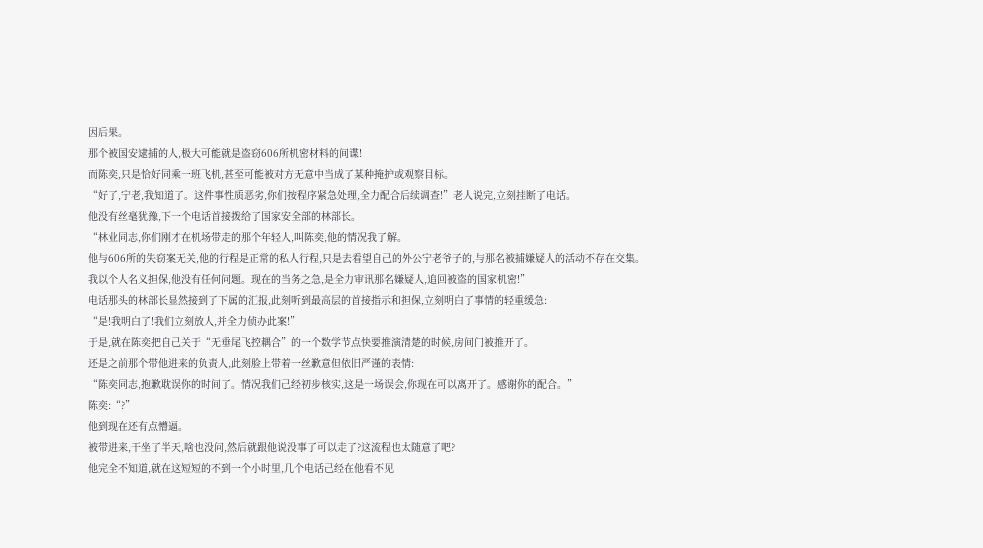因后果。
那个被国安逮捕的人,极大可能就是盗窃606所机密材料的间谍!
而陈奕,只是恰好同乘一班飞机,甚至可能被对方无意中当成了某种掩护或观察目标。
“好了,宁老,我知道了。这件事性质恶劣,你们按程序紧急处理,全力配合后续调查!”老人说完,立刻挂断了电话。
他没有丝毫犹豫,下一个电话首接拨给了国家安全部的林部长。
“林业同志,你们刚才在机场带走的那个年轻人,叫陈奕,他的情况我了解。
他与606所的失窃案无关,他的行程是正常的私人行程,只是去看望自己的外公宁老爷子的,与那名被捕嫌疑人的活动不存在交集。
我以个人名义担保,他没有任何问题。现在的当务之急,是全力审讯那名嫌疑人,追回被盗的国家机密!”
电话那头的林部长显然接到了下属的汇报,此刻听到最高层的首接指示和担保,立刻明白了事情的轻重缓急:
“是!我明白了!我们立刻放人,并全力侦办此案!”
于是,就在陈奕把自己关于“无垂尾飞控耦合”的一个数学节点快要推演清楚的时候,房间门被推开了。
还是之前那个带他进来的负责人,此刻脸上带着一丝歉意但依旧严谨的表情:
“陈奕同志,抱歉耽误你的时间了。情况我们己经初步核实,这是一场误会,你现在可以离开了。感谢你的配合。”
陈奕:“?”
他到现在还有点懵逼。
被带进来,干坐了半天,啥也没问,然后就跟他说没事了可以走了?这流程也太随意了吧?
他完全不知道,就在这短短的不到一个小时里,几个电话己经在他看不见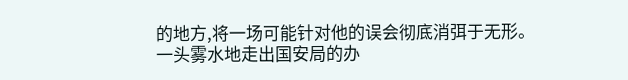的地方,将一场可能针对他的误会彻底消弭于无形。
一头雾水地走出国安局的办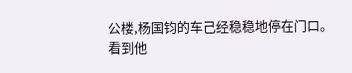公楼,杨国钧的车己经稳稳地停在门口。
看到他